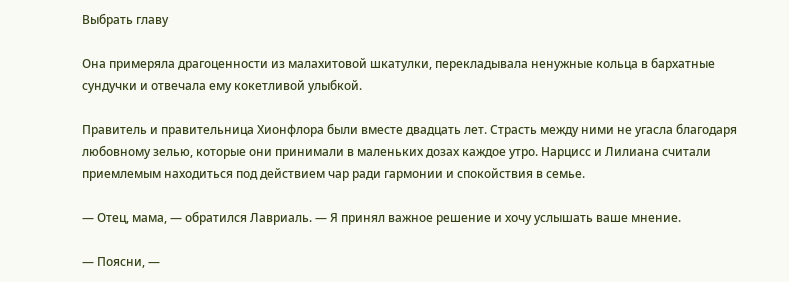Выбрать главу

Она примеряла драгоценности из малахитовой шкатулки, перекладывала ненужные кольца в бархатные сундучки и отвечала ему кокетливой улыбкой.

Правитель и правительница Хионфлора были вместе двадцать лет. Страсть между ними не угасла благодаря любовному зелью, которые они принимали в маленьких дозах каждое утро. Нарцисс и Лилиана считали приемлемым находиться под действием чар ради гармонии и спокойствия в семье.

— Отец, мама, — обратился Лавриаль. — Я принял важное решение и хочу услышать ваше мнение.

— Поясни, —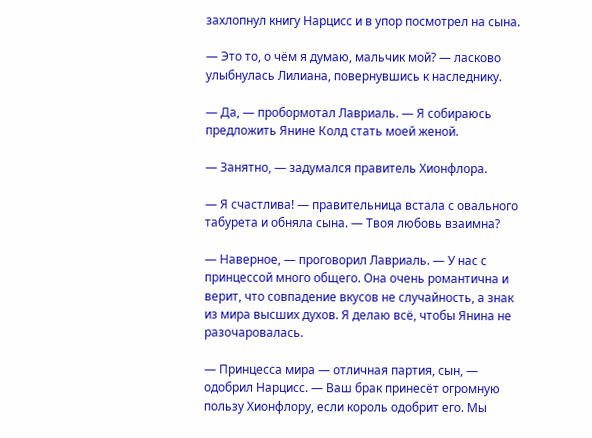захлопнул книгу Нарцисс и в упор посмотрел на сына.

— Это то, о чём я думаю, мальчик мой? — ласково улыбнулась Лилиана, повернувшись к наследнику.

— Да, — пробормотал Лавриаль. — Я собираюсь предложить Янине Колд стать моей женой.

— Занятно, — задумался правитель Хионфлора.

— Я счастлива! — правительница встала с овального табурета и обняла сына. — Твоя любовь взаимна?

— Наверное, — проговорил Лавриаль. — У нас с принцессой много общего. Она очень романтична и верит, что совпадение вкусов не случайность, а знак из мира высших духов. Я делаю всё, чтобы Янина не разочаровалась.

— Принцесса мира — отличная партия, сын, — одобрил Нарцисс. — Ваш брак принесёт огромную пользу Хионфлору, если король одобрит его. Мы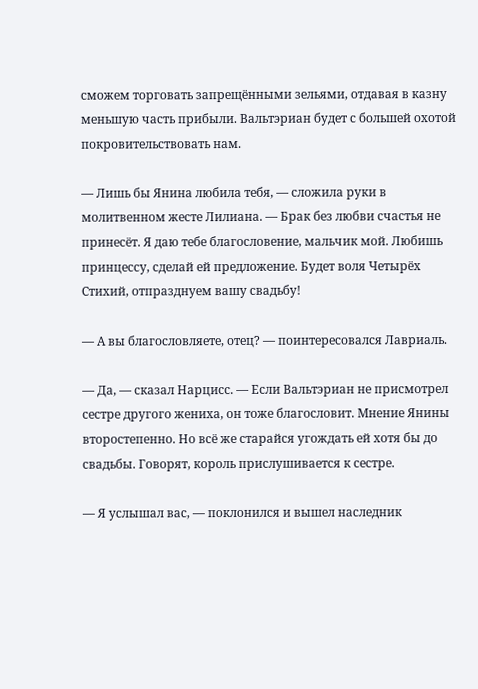сможем торговать запрещёнными зельями, отдавая в казну меньшую часть прибыли. Вальтэриан будет с большей охотой покровительствовать нам.

— Лишь бы Янина любила тебя, — сложила руки в молитвенном жесте Лилиана. — Брак без любви счастья не принесёт. Я даю тебе благословение, мальчик мой. Любишь принцессу, сделай ей предложение. Будет воля Четырёх Стихий, отпразднуем вашу свадьбу!

— А вы благословляете, отец? — поинтересовался Лавриаль.

— Да, — сказал Нарцисс. — Если Вальтэриан не присмотрел сестре другого жениха, он тоже благословит. Мнение Янины второстепенно. Но всё же старайся угождать ей хотя бы до свадьбы. Говорят, король прислушивается к сестре.

— Я услышал вас, — поклонился и вышел наследник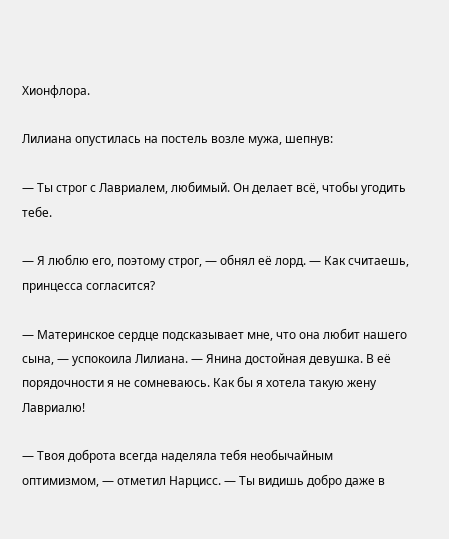Хионфлора.

Лилиана опустилась на постель возле мужа, шепнув:

— Ты строг с Лавриалем, любимый. Он делает всё, чтобы угодить тебе.

— Я люблю его, поэтому строг, — обнял её лорд. — Как считаешь, принцесса согласится?

— Материнское сердце подсказывает мне, что она любит нашего сына, — успокоила Лилиана. — Янина достойная девушка. В её порядочности я не сомневаюсь. Как бы я хотела такую жену Лавриалю!

— Твоя доброта всегда наделяла тебя необычайным оптимизмом, — отметил Нарцисс. — Ты видишь добро даже в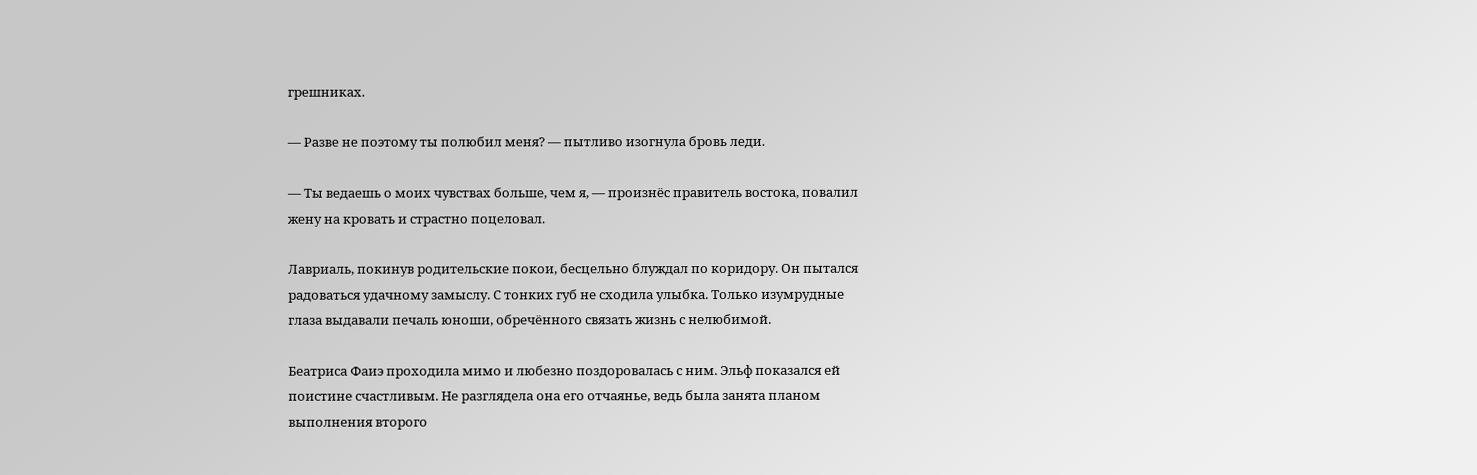грешниках.

— Разве не поэтому ты полюбил меня? — пытливо изогнула бровь леди.

— Ты ведаешь о моих чувствах больше, чем я, — произнёс правитель востока, повалил жену на кровать и страстно поцеловал.

Лавриаль, покинув родительские покои, бесцельно блуждал по коридору. Он пытался радоваться удачному замыслу. С тонких губ не сходила улыбка. Только изумрудные глаза выдавали печаль юноши, обречённого связать жизнь с нелюбимой.

Беатриса Фаиэ проходила мимо и любезно поздоровалась с ним. Эльф показался ей поистине счастливым. Не разглядела она его отчаянье, ведь была занята планом выполнения второго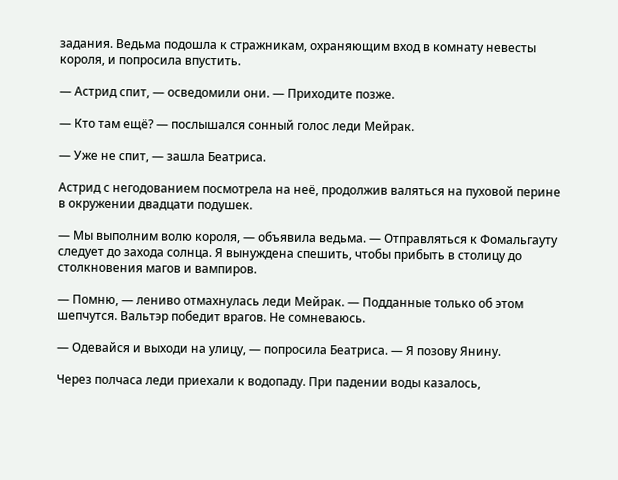задания. Ведьма подошла к стражникам, охраняющим вход в комнату невесты короля, и попросила впустить.

— Астрид спит, — осведомили они. — Приходите позже.

— Кто там ещё? — послышался сонный голос леди Мейрак.

— Уже не спит, — зашла Беатриса.

Астрид с негодованием посмотрела на неё, продолжив валяться на пуховой перине в окружении двадцати подушек.

— Мы выполним волю короля, — объявила ведьма. — Отправляться к Фомальгауту следует до захода солнца. Я вынуждена спешить, чтобы прибыть в столицу до столкновения магов и вампиров.

— Помню, — лениво отмахнулась леди Мейрак. — Подданные только об этом шепчутся. Вальтэр победит врагов. Не сомневаюсь.

— Одевайся и выходи на улицу, — попросила Беатриса. — Я позову Янину.

Через полчаса леди приехали к водопаду. При падении воды казалось,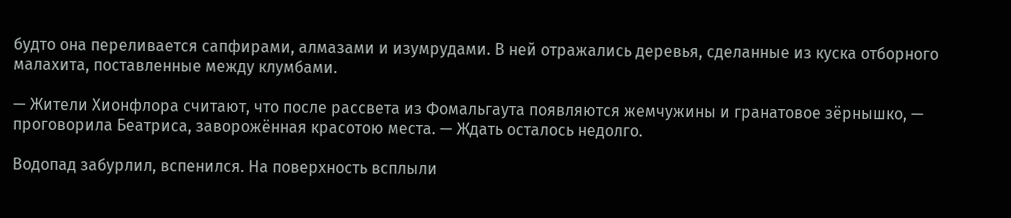будто она переливается сапфирами, алмазами и изумрудами. В ней отражались деревья, сделанные из куска отборного малахита, поставленные между клумбами.

— Жители Хионфлора считают, что после рассвета из Фомальгаута появляются жемчужины и гранатовое зёрнышко, — проговорила Беатриса, заворожённая красотою места. — Ждать осталось недолго.

Водопад забурлил, вспенился. На поверхность всплыли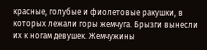красные, голубые и фиолетовые ракушки, в которых лежали горы жемчуга. Брызги вынесли их к ногам девушек. Жемчужины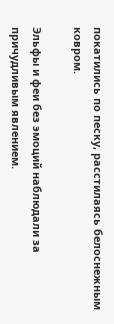покатились по песку, расстилаясь белоснежным ковром.

Эльфы и феи без эмоций наблюдали за причудливым явлением.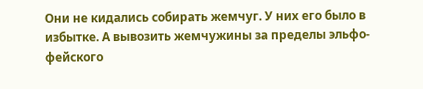Они не кидались собирать жемчуг. У них его было в избытке. А вывозить жемчужины за пределы эльфо-фейского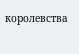королевства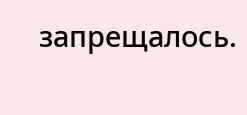запрещалось.